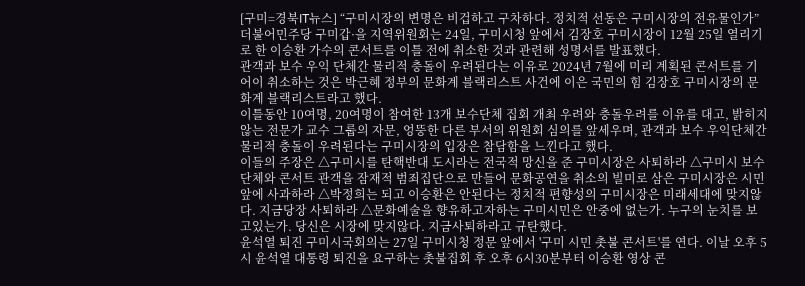[구미=경북IT뉴스] “구미시장의 변명은 비겁하고 구차하다. 정치적 선동은 구미시장의 전유물인가”
더불어민주당 구미갑·을 지역위원회는 24일, 구미시청 앞에서 김장호 구미시장이 12월 25일 열리기로 한 이승환 가수의 콘서트를 이틀 전에 취소한 것과 관련해 성명서를 발표했다.
관객과 보수 우익 단체간 물리적 충돌이 우려된다는 이유로 2024년 7월에 미리 계획된 콘서트를 기어이 취소하는 것은 박근혜 정부의 문화계 블랙리스트 사건에 이은 국민의 힘 김장호 구미시장의 문화계 블랙리스트라고 했다.
이틀동안 10여명, 20여명이 참여한 13개 보수단체 집회 개최 우려와 충돌우려를 이유를 대고, 밝히지 않는 전문가 교수 그룹의 자문, 엉뚱한 다른 부서의 위원회 심의를 앞세우며, 관객과 보수 우익단체간 물리적 충돌이 우려된다는 구미시장의 입장은 참담함을 느낀다고 했다.
이들의 주장은 △구미시를 탄핵반대 도시라는 전국적 망신을 준 구미시장은 사퇴하라 △구미시 보수단체와 콘서트 관객을 잠재적 범죄집단으로 만들어 문화공연을 취소의 빌미로 삼은 구미시장은 시민 앞에 사과하라 △박정희는 되고 이승환은 안된다는 정치적 편향성의 구미시장은 미래세대에 맞지않다. 지금당장 사퇴하라 △문화예술을 향유하고자하는 구미시민은 안중에 없는가. 누구의 눈치를 보고있는가. 당신은 시장에 맞지않다. 지금사퇴하라고 규탄했다.
윤석열 퇴진 구미시국회의는 27일 구미시청 정문 앞에서 '구미 시민 촛불 콘서트'를 연다. 이날 오후 5시 윤석열 대통령 퇴진을 요구하는 촛불집회 후 오후 6시30분부터 이승환 영상 콘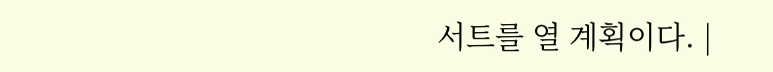서트를 열 계획이다. |